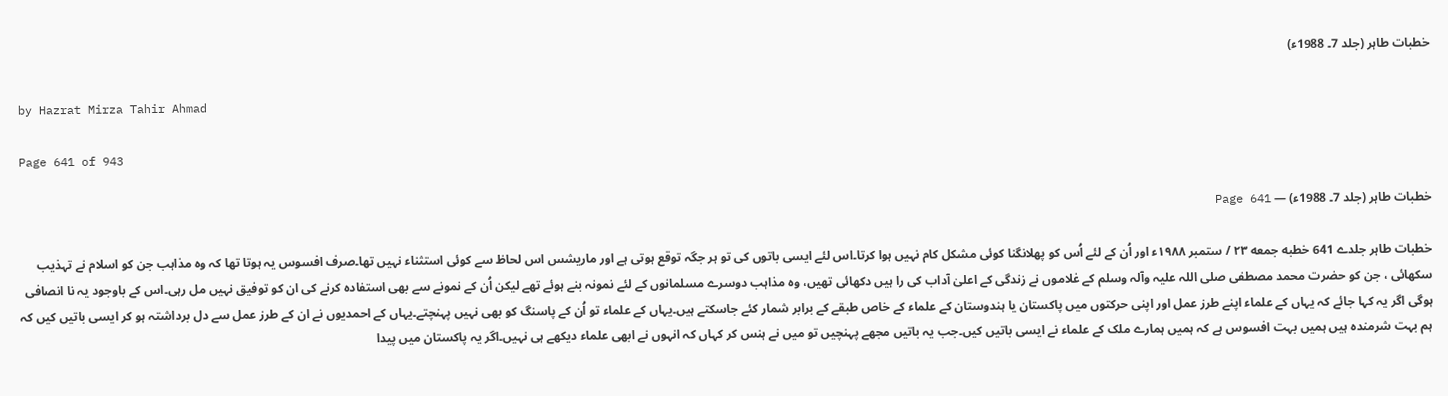خطبات طاہر (جلد 7۔ 1988ء)

by Hazrat Mirza Tahir Ahmad

Page 641 of 943

خطبات طاہر (جلد 7۔ 1988ء) — Page 641

خطبات طاہر جلدے 641 خطبه جمعه ۲۳ / ستمبر ۱۹۸۸ء اور اُن کے لئے اُس کو پھلانگنا کوئی مشکل کام نہیں ہوا کرتا۔اس لئے ایسی باتوں کی تو ہر جگہ توقع ہوتی ہے اور ماریشس اس لحاظ سے کوئی استثناء نہیں تھا۔صرف افسوس یہ ہوتا تھا کہ وہ مذاہب جن کو اسلام نے تہذیب سکھائی ، جن کو حضرت محمد مصطفی صلی اللہ علیہ وآلہ وسلم کے غلاموں نے زندگی کے اعلیٰ آداب کی را ہیں دکھائی تھیں، وہ مذاہب دوسرے مسلمانوں کے لئے نمونہ بنے ہوئے تھے لیکن اُن کے نمونے سے بھی استفادہ کرنے کی ان کو توفیق نہیں مل رہی۔اس کے باوجود یہ نا انصافی ہوگی اگر یہ کہا جائے کہ یہاں کے علماء اپنے طرز عمل اور اپنی حرکتوں میں پاکستان یا ہندوستان کے علماء کے خاص طبقے کے برابر شمار کئے جاسکتے ہیں۔یہاں کے علماء تو اُن کے پاسنگ کو بھی نہیں پہنچتے۔یہاں کے احمدیوں نے ان کے طرز عمل سے دل برداشتہ ہو کر ایسی باتیں کیں کہ ہم بہت شرمندہ ہیں ہمیں بہت افسوس ہے کہ ہمیں ہمارے ملک کے علماء نے ایسی باتیں کیں۔جب یہ باتیں مجھے پہنچیں تو میں نے ہنس کر کہاں کہ انہوں نے ابھی علماء دیکھے ہی نہیں۔اگر یہ پاکستان میں پیدا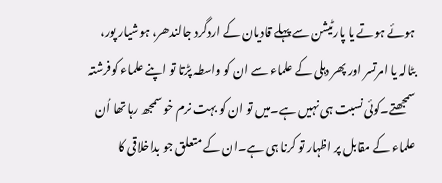ہوئے ہوتے یا پارٹیشن سے پہلے قادیان کے اردگرد جالندھر، ہوشیار پور، بٹالہ یا امرتسر اور پھر دہلی کے علماء سے ان کو واسطہ پڑتا تو اپنے علماء کوفرشتہ سمجھتے۔کوئی نسبت ہی نہیں ہے۔میں تو ان کو بہت نرم خو سمجھ رہا تھا اُن علماء کے مقابل پر اظہار تو کرنا ہی ہے۔ان کے متعلق جو بداخلاقی کا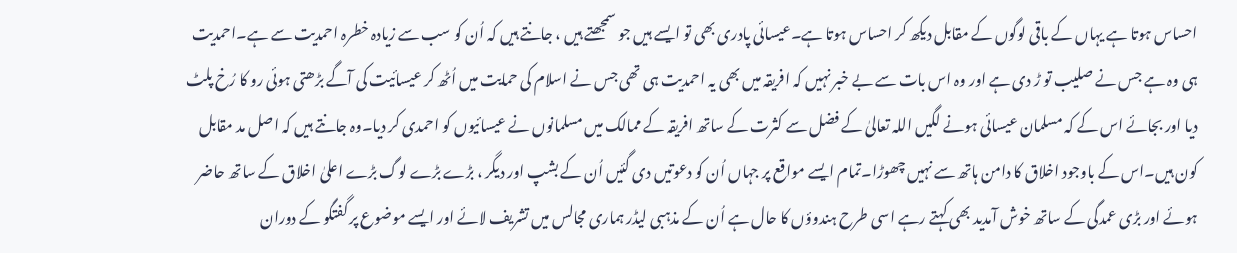احساس ہوتا ہے یہاں کے باقی لوگوں کے مقابل دیکھ کر احساس ہوتا ہے۔عیسائی پادری بھی تو ایسے ہیں جو سمجھتے ہیں ، جانتے ہیں کہ اُن کو سب سے زیادہ خطرہ احمدیت سے ہے۔احمدیت ہی وہ ہے جس نے صلیب تو ڑ دی ہے اور وہ اس بات سے بے خبر نہیں کہ افریقہ میں بھی یہ احمدیت ہی تھی جس نے اسلام کی حمایت میں اُٹھ کر عیسائیت کی آگے بڑھتی ہوئی رو کا رُخ پلٹ دیا اور بجائے اس کے کہ مسلمان عیسائی ہونے لگیں اللہ تعالیٰ کے فضل سے کثرت کے ساتھ افریقہ کے ممالک میں مسلمانوں نے عیسائیوں کو احمدی کر دیا۔وہ جانتے ہیں کہ اصل مد مقابل کون ہیں۔اس کے باوجود اخلاق کا دامن ہاتھ سے نہیں چھوڑا۔تمام ایسے مواقع پر جہاں اُن کو دعوتیں دی گئیں اُن کے بشپ اور دیگر ، بڑے بڑے لوگ بڑے اعلیٰ اخلاق کے ساتھ حاضر ہوئے اور بڑی عمدگی کے ساتھ خوش آمدید بھی کہتے رہے اسی طرح ہندوؤں کا حال ہے اُن کے مذہبی لیڈر ہماری مجالس میں تشریف لائے اور ایسے موضوع پر گفتگو کے دوران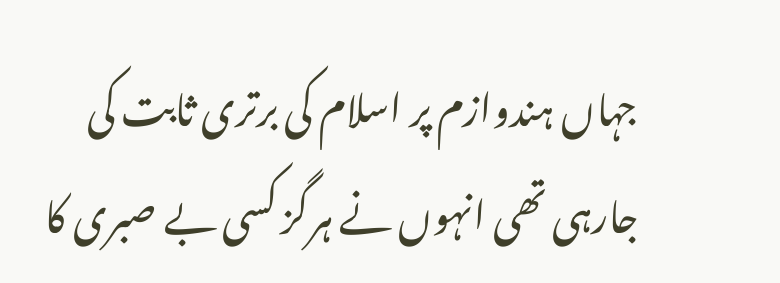جہاں ہندوازم پر اسلام کی برتری ثابت کی جارہی تھی انہوں نے ہرگز کسی بے صبری کا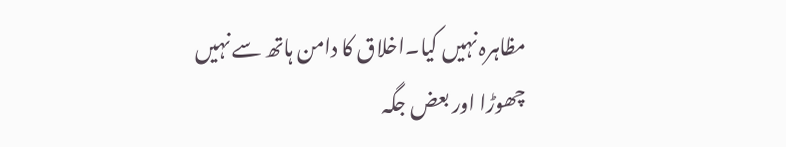مظاہرہ نہیں کیا۔اخلاق کا دامن ہاتھ سے نہیں چھوڑا اور بعض جگہ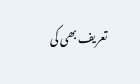تعریف بھی کی